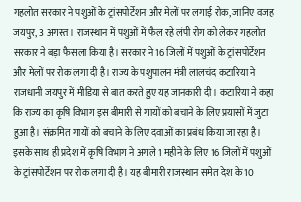गहलोत सरकार ने पशुओं के ट्रांसपोर्टेशन और मेलों पर लगाई रोक, जानिए वजह
जयपुर, 3 अगस्त। राजस्थान में पशुओं में फैल रहे लंपी रोग को लेकर गहलोत सरकार ने बड़ा फैसला किया है। सरकार ने 16 जिलों में पशुओं के ट्रांसपोर्टेशन और मेलों पर रोक लगा दी है। राज्य के पशुपालन मंत्री लालचंद कटारिया ने राजधानी जयपुर में मीडिया से बात करते हुए यह जानकारी दी। कटारिया ने कहा कि राज्य का कृषि विभाग इस बीमारी से गायों को बचाने के लिए प्रयासों में जुटा हुआ है। संक्रमित गायों को बचाने के लिए दवाओं का प्रबंध किया जा रहा है। इसके साथ ही प्रदेश में कृषि विभाग ने अगले 1 महीने के लिए 16 जिलों में पशुओं के ट्रांसपोर्टेशन पर रोक लगा दी है। यह बीमारी राजस्थान समेत देश के 10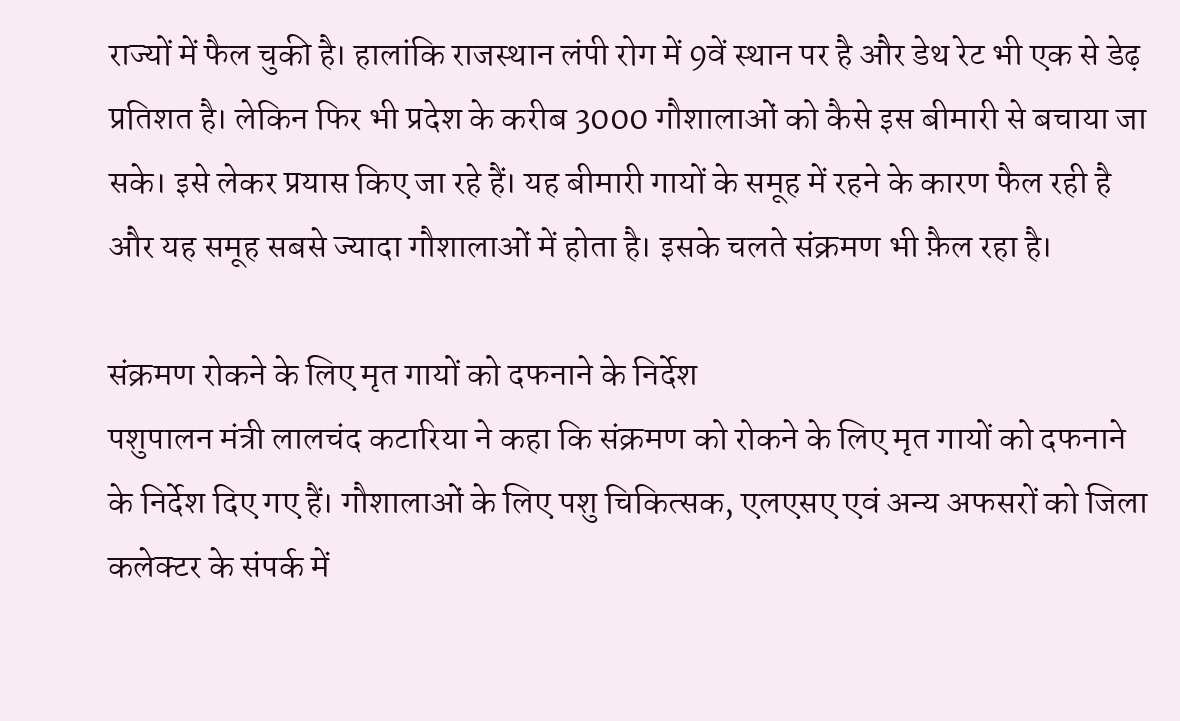राज्यों में फैल चुकी है। हालांकि राजस्थान लंपी रोग में 9वें स्थान पर है और डेथ रेट भी एक से डेढ़ प्रतिशत है। लेकिन फिर भी प्रदेश के करीब 3000 गौशालाओं को कैसे इस बीमारी से बचाया जा सके। इसे लेकर प्रयास किए जा रहे हैं। यह बीमारी गायों के समूह में रहने के कारण फैल रही है और यह समूह सबसे ज्यादा गौशालाओं में होता है। इसके चलते संक्रमण भी फ़ैल रहा है।

संक्रमण रोकने के लिए मृत गायों को दफनाने के निर्देश
पशुपालन मंत्री लालचंद कटारिया ने कहा कि संक्रमण को रोकने के लिए मृत गायों को दफनाने के निर्देश दिए गए हैं। गौशालाओं के लिए पशु चिकित्सक, एलएसए एवं अन्य अफसरों को जिला कलेक्टर के संपर्क में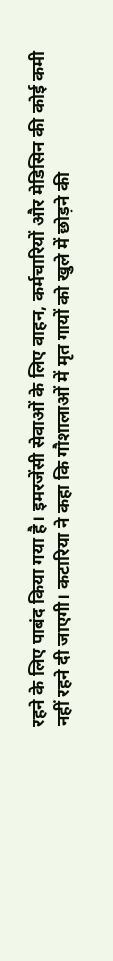रहने के लिए पाबंद किया गया है। इमरजेंसी सेवाओं के लिए वाहन, कर्मचारियों और मेडिसिन की कोई कमी नहीं रहने दी जाएगी। कटारिया ने कहा कि गौशालाओं में मृत गायों को खुले में छोड़ने की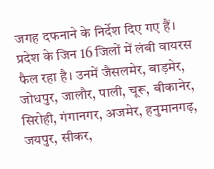जगह दफनाने के निर्देश दिए गए हैं। प्रदेश के जिन 16 जिलों में लंबी वायरस फैल रहा है। उनमें जैसलमेर, बाड़मेर, जोधपुर, जालौर, पाली, चूरू, बीकानेर, सिरोही, गंगानगर, अजमेर, हनुमानगढ़, जयपुर, सीकर,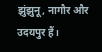झुंझुनू, नागौर और उदयपुर हैं।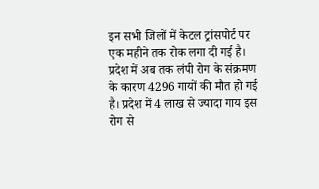इन सभी जिलों में केटल ट्रांसपोर्ट पर एक महीने तक रोक लगा दी गई है। प्रदेश में अब तक लंपी रोग के संक्रमण के कारण 4296 गायों की मौत हो गई है। प्रदेश में 4 लाख से ज्यादा गाय इस रोग से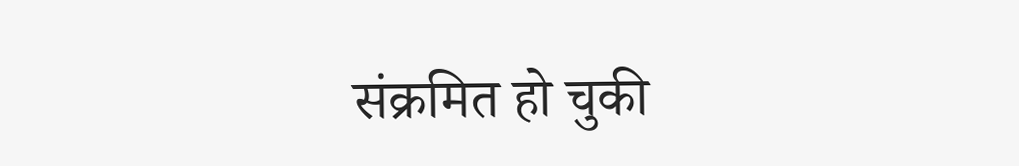संक्रमित हो चुकी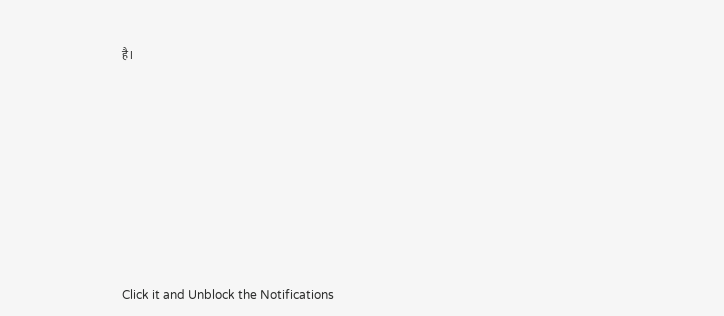है।













Click it and Unblock the Notifications